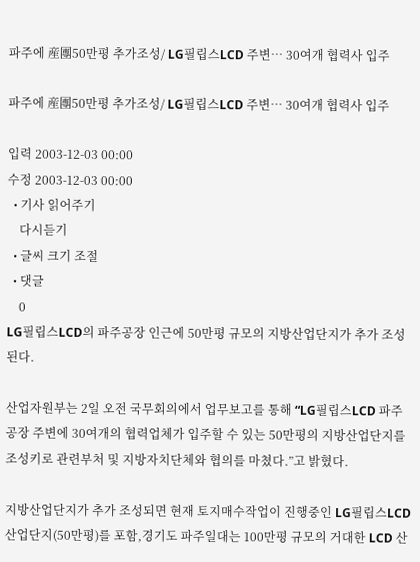파주에 産團50만평 추가조성/ LG필립스LCD 주변… 30여개 협력사 입주

파주에 産團50만평 추가조성/ LG필립스LCD 주변… 30여개 협력사 입주

입력 2003-12-03 00:00
수정 2003-12-03 00:00
  • 기사 읽어주기
    다시듣기
  • 글씨 크기 조절
  • 댓글
    0
LG필립스LCD의 파주공장 인근에 50만평 규모의 지방산업단지가 추가 조성된다.

산업자원부는 2일 오전 국무회의에서 업무보고를 통해 “LG필립스LCD 파주공장 주변에 30여개의 협력업체가 입주할 수 있는 50만평의 지방산업단지를 조성키로 관련부처 및 지방자치단체와 협의를 마쳤다.”고 밝혔다.

지방산업단지가 추가 조성되면 현재 토지매수작업이 진행중인 LG필립스LCD 산업단지(50만평)를 포함,경기도 파주일대는 100만평 규모의 거대한 LCD 산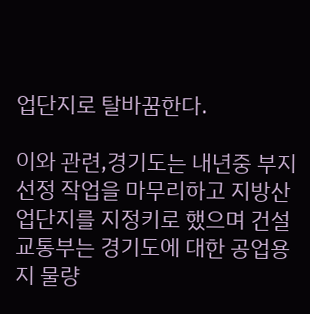업단지로 탈바꿈한다.

이와 관련,경기도는 내년중 부지선정 작업을 마무리하고 지방산업단지를 지정키로 했으며 건설교통부는 경기도에 대한 공업용지 물량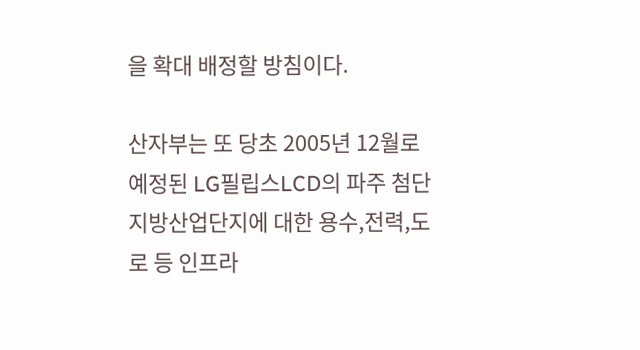을 확대 배정할 방침이다.

산자부는 또 당초 2005년 12월로 예정된 LG필립스LCD의 파주 첨단 지방산업단지에 대한 용수,전력,도로 등 인프라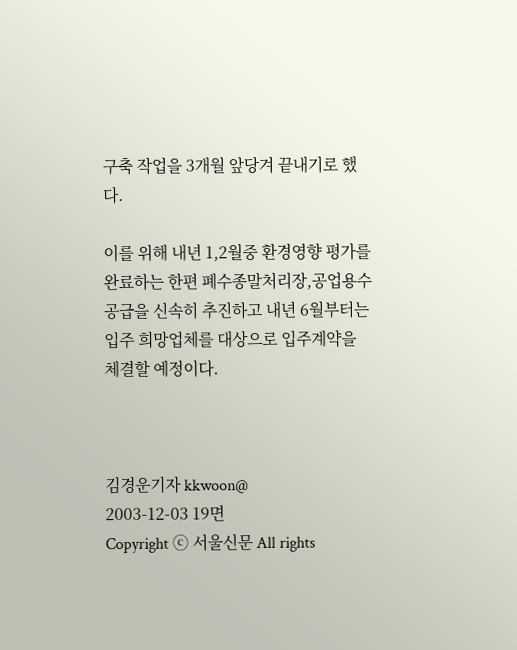구축 작업을 3개월 앞당겨 끝내기로 했다.

이를 위해 내년 1,2월중 환경영향 평가를 완료하는 한편 폐수종말처리장,공업용수 공급을 신속히 추진하고 내년 6월부터는 입주 희망업체를 대상으로 입주계약을 체결할 예정이다.



김경운기자 kkwoon@
2003-12-03 19면
Copyright ⓒ 서울신문 All rights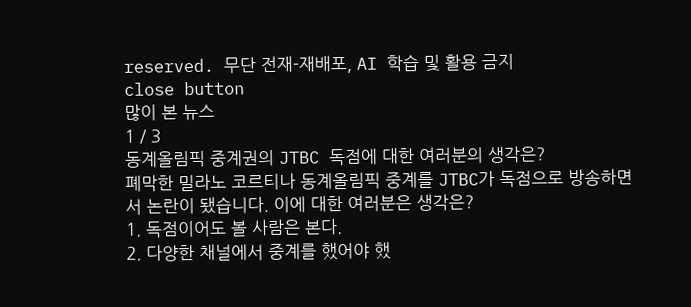reserved. 무단 전재-재배포, AI 학습 및 활용 금지
close button
많이 본 뉴스
1 / 3
동계올림픽 중계권의 JTBC 독점에 대한 여러분의 생각은?
폐막한 밀라노 코르티나 동계올림픽 중계를 JTBC가 독점으로 방송하면서 논란이 됐습니다. 이에 대한 여러분은 생각은?
1. 독점이어도 볼 사람은 본다.
2. 다양한 채널에서 중계를 했어야 했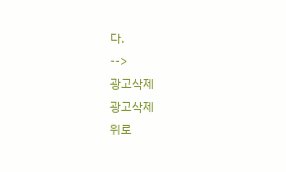다.
-->
광고삭제
광고삭제
위로